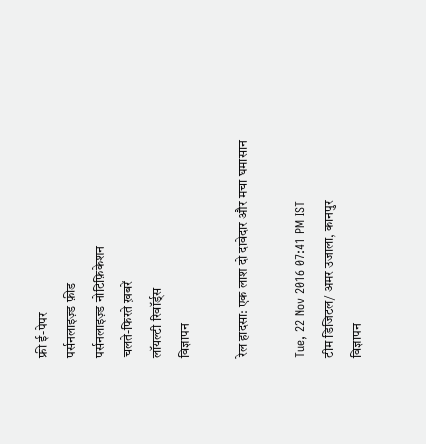फ्री ई-पेपर
पर्सनलाइज़्ड फ़ीड
पर्सनलाइज़्ड नोटिफ़िकेशन
चलते-फिरते ख़बरें
लॉयल्टी रिवॉर्ड्स
विज्ञापन

रेल हादसा: एक लाश दो दावेदार और मचा घमासान

Tue, 22 Nov 2016 07:41 PM IST
टीम डिजिटल/ अमर उजाला, कानपुर
विज्ञापन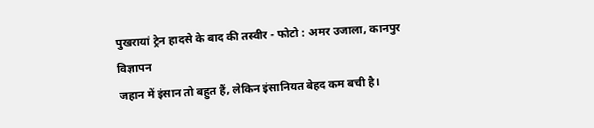पुखरायां ट्रेन हादसे के बाद की तस्वीर - फोटो : अमर उजाला, कानपुर
विज्ञापन
जहान में इंसान तो बहुत हैं, लेकिन इंसानियत बेहद कम बची है।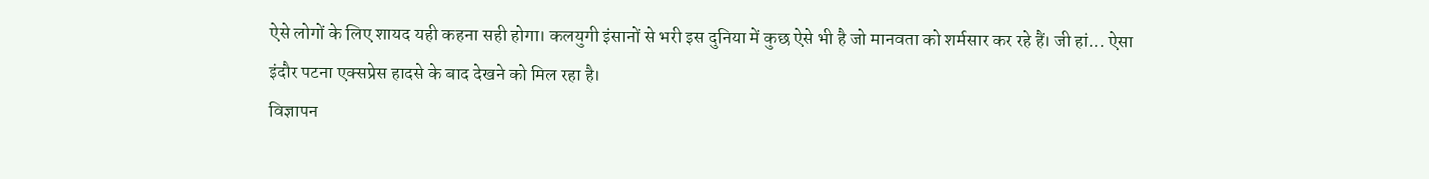ऐसे लोगों के लिए शायद यही कहना सही होगा। कलयुगी इंसानों से भरी इस दुनिया में कुछ ऐसे भी है जो मानवता को शर्मसार कर रहे हैं। जी हां... ऐसा इंदौर पटना एक्सप्रेस हादसे के बाद देखने को मिल रहा है।
विज्ञापन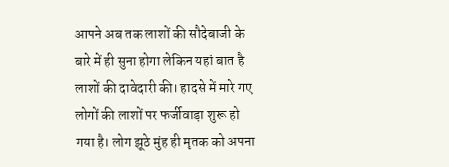आपने अब तक लाशों की सौदेबाजी के बारे में ही सुना होगा लेकिन यहां बात है लाशों की दावेदारी की। हादसे में मारे गए लोगों की लाशों पर फर्जीवाड़ा शुरू हो गया है। लोग झूठे मुंह ही मृतक को अपना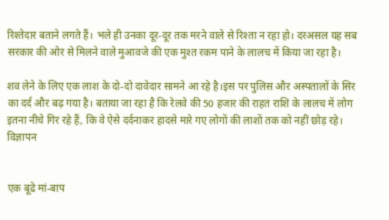रिश्तेदार बताने लगते हैं। भले ही उनका दूर-दूर तक मरने वाले से रिश्ता न रहा हो। दरअसल यह सब सरकार की ओर से मिलने वाले मुआवजे की एक मुश्त रकम पाने के लालच में किया जा रहा है।

शव लेने के लिए एक लाश के दो-दो दावेदार सामने आ रहे है।इस पर पुलिस और अस्पतालों के सिर का दर्द और बढ़ गया है। बताया जा रहा है कि रेलवे की 50 हजार की राहत राशि के लालच में लोग इतना नीचे गिर रहे हैं, कि वे ऐसे दर्दनाकर हादसे मारे गए लोगों की लाशों तक को नहीं छोड़ रहे।
विज्ञापन


एक बूढे मां-बाप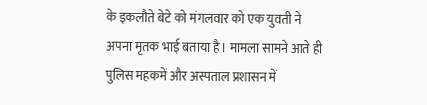के इकलौते बेटे को मंगलवार को एक युवती ने अपना मृतक भाई बताया है। मामला सामने आते ही पुलिस महकमें और अस्पताल प्रशासन में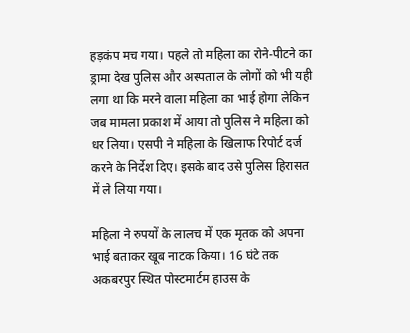हड़कंप मच गया। पहले तो महिला का रोने-पीटने का ड्रामा देख पुलिस और अस्पताल के लोगों को भी यही लगा था कि मरने वाला महिला का भाई होगा लेकिन जब मामला प्रकाश में आया तो पुलिस ने महिला को धर लिया। एसपी ने महिला के खिलाफ रिपोर्ट दर्ज करने के निर्देश दिए। इसके बाद उसे पुलिस हिरासत में ले लिया गया।

महिला ने रुपयों के लालच में एक मृतक को अपना भाई बताकर खूब नाटक किया। 16 घंटे तक अकबरपुर स्थित पोस्टमार्टम हाउस के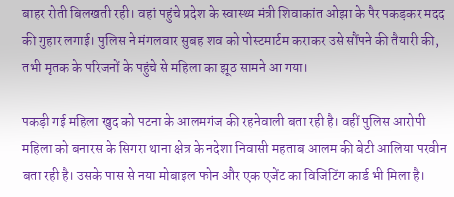बाहर रोती बिलखती रही। वहां पहुंचे प्रदेश के स्वास्थ्य मंत्री शिवाकांत ओझा के पैर पकड़कर मदद की गुहार लगाई। पुलिस ने मंगलवार सुबह शव को पोस्टमार्टम कराकर उसे सौंपने की तैयारी की, तभी मृतक के परिजनों के पहुंचे से महिला का झूठ सामने आ गया।

पकड़ी गई महिला खुद को पटना के आलमगंज की रहनेवाली बता रही है। वहीं पुलिस आरोपी महिला को बनारस के सिगरा थाना क्षेत्र के नदेशा निवासी महताब आलम की बेटी आलिया परवीन बता रही है। उसके पास से नया मोबाइल फोन और एक एजेंट का विजिटिंग कार्ड भी मिला है।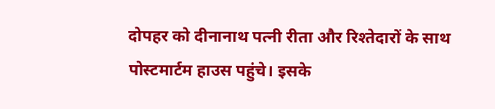दोपहर को दीनानाथ पत्नी रीता और रिश्तेदारों के साथ पोस्टमार्टम हाउस पहुंचे। इसके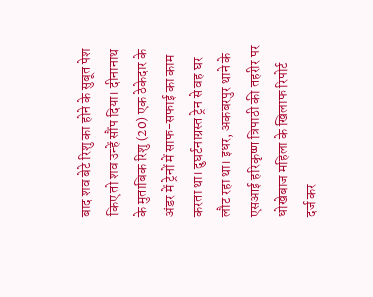बाद शव बेटे रिशु का होने के सुबूत पेश किए तो शव उन्हें सौंप दिया। दीनानाथ के मुताबिक रिशु (20) एक ठेकेदार के अंडर में ट्रेनों में साफ-सफाई का काम करता था। दुघर्टनाग्रस्त ट्रेन से वह घर लौट रहा था। इधर, अकबरपुर थाने के एसआई हरिकृष्ण त्रिपाठी की तहरीर पर धोखेबाज महिला के खिलाफ रिपोर्ट दर्ज कर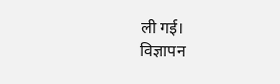ली गई।
विज्ञापन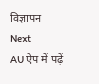विज्ञापन
Next
AU ऐप में पढ़ें